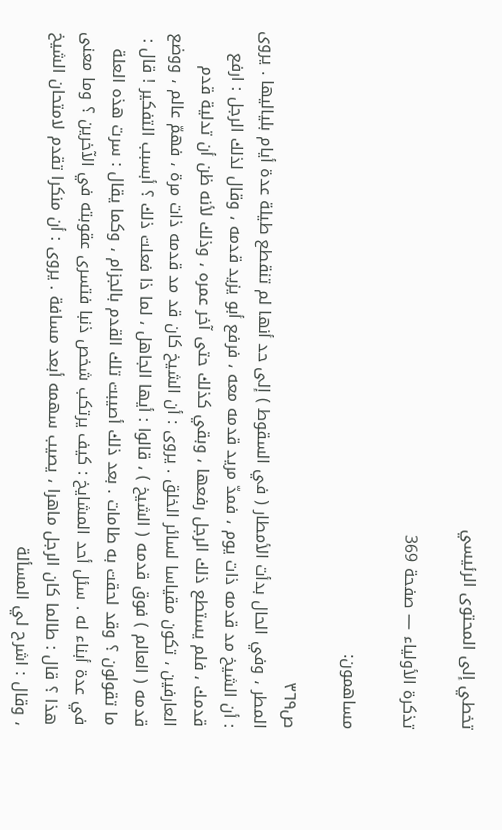تخطي إلى المحتوى الرئيسي

تذكرة الأولياء — صفحة 369

مساهمون:

ص٣٦٩
المطر ، وفي الحال بدأت الأمطار ( في السقوط ) إلى حد أنها لم تنقطع طيلة عدة أيام بلياليها . يروى : أن الشيخ مد قدمه ذات يوم ، فمدّ مريد قدمه معه ، فرفع أبو يزيد قدمه ، وقال لذلك الرجل : ارفع قدمك ، فلم يستطع ذلك الرجل رفعها ، وبقي كذلك حتى آخر عمره ، وذلك لأنه ظن أن تدلية قدم العارفين ، تكون مقياسا لسائر الخلق . يروى : أن الشيخ كان قد مد قدمه ذات مرة ، فهمّ عالم ، ووضع قدمه ( العالم ) فوق قدمه ( الشيخ ) ، قالوا : أيها الجاهل ، لما ذا فعلت ذلك ؟ أبسبب التفكير ! قال : ما تقولون ؟ وقد لحقت به طامات . بعد ذلك أصيبت تلك القدم بالجزام ، وكما يقال : سرت هذه العلة في عدة أبناء له . سئل أحد المشايخ : كيف يرتكب شخص ذنبا فتسرى عقوبته في الآخرين ؟ وما معنى هذا ؟ قال : طالما كان الرجل ماهرا ، يصيب سهمه أبعد مسافة . يروى : أن منكرا تقدم لامتحان الشيخ ، وقال : اشرح لي المسألة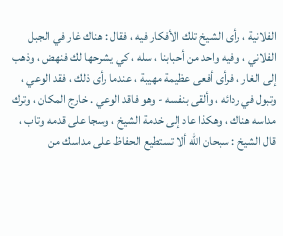الفلانية ، رأى الشيخ تلك الأفكار فيه ، فقال : هناك غار في الجبل الفلاني ، وفيه واحد من أحبابنا ، سله ، كي يشرحها لك فنهض ، وذهب إلى الغار ، فرأى أفعى عظيمة مهيبة ، عندما رأى ذلك ، فقد الوعي ، وتبول في ردائه ، وألقى بنفسه - وهو فاقد الوعي . خارج المكان ، وترك مداسه هناك ، وهكذا عاد إلى خدمة الشيخ ، وسجا على قدمه وتاب ، قال الشيخ : سبحان الله ألا تستطيع الحفاظ على مداسك من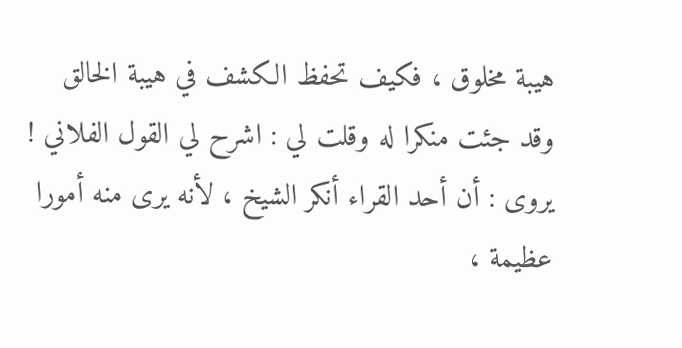هيبة مخلوق ، فكيف تحفظ الكشف في هيبة الخالق وقد جئت منكرا له وقلت لي : اشرح لي القول الفلاني ! يروى : أن أحد القراء أنكر الشيخ ، لأنه يرى منه أمورا عظيمة ،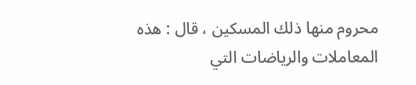محروم منها ذلك المسكين ، قال : هذه المعاملات والرياضات التي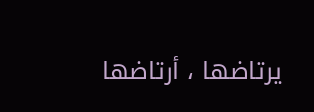يرتاضها ، أرتاضها